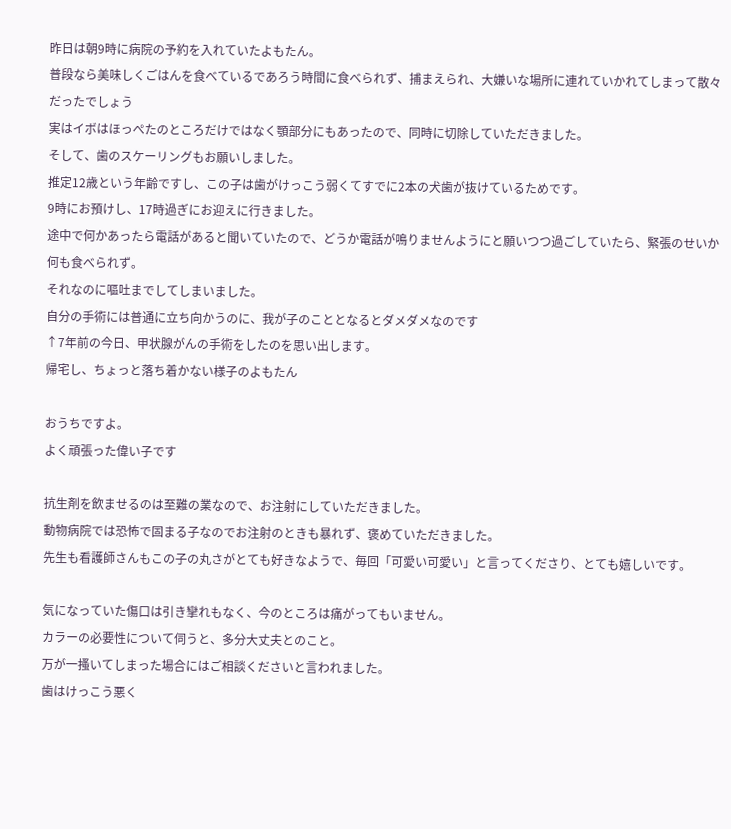昨日は朝9時に病院の予約を入れていたよもたん。
普段なら美味しくごはんを食べているであろう時間に食べられず、捕まえられ、大嫌いな場所に連れていかれてしまって散々だったでしょう
実はイボはほっぺたのところだけではなく顎部分にもあったので、同時に切除していただきました。
そして、歯のスケーリングもお願いしました。
推定12歳という年齢ですし、この子は歯がけっこう弱くてすでに2本の犬歯が抜けているためです。
9時にお預けし、17時過ぎにお迎えに行きました。
途中で何かあったら電話があると聞いていたので、どうか電話が鳴りませんようにと願いつつ過ごしていたら、緊張のせいか何も食べられず。
それなのに嘔吐までしてしまいました。
自分の手術には普通に立ち向かうのに、我が子のこととなるとダメダメなのです
↑7年前の今日、甲状腺がんの手術をしたのを思い出します。
帰宅し、ちょっと落ち着かない様子のよもたん

おうちですよ。
よく頑張った偉い子です

抗生剤を飲ませるのは至難の業なので、お注射にしていただきました。
動物病院では恐怖で固まる子なのでお注射のときも暴れず、褒めていただきました。
先生も看護師さんもこの子の丸さがとても好きなようで、毎回「可愛い可愛い」と言ってくださり、とても嬉しいです。

気になっていた傷口は引き攣れもなく、今のところは痛がってもいません。
カラーの必要性について伺うと、多分大丈夫とのこと。
万が一搔いてしまった場合にはご相談くださいと言われました。
歯はけっこう悪く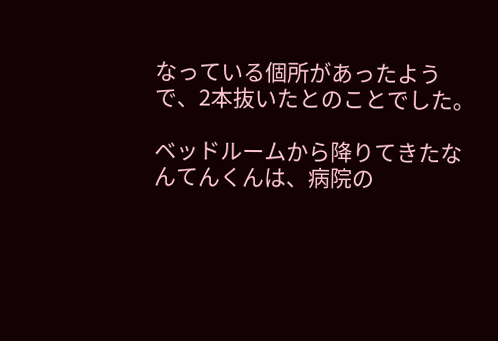なっている個所があったようで、2本抜いたとのことでした。

ベッドルームから降りてきたなんてんくんは、病院の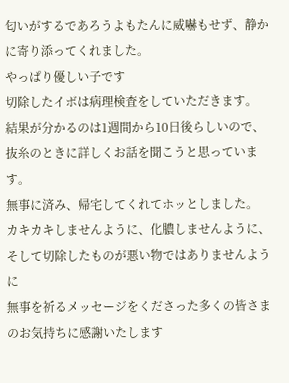匂いがするであろうよもたんに威嚇もせず、静かに寄り添ってくれました。
やっぱり優しい子です
切除したイボは病理検査をしていただきます。
結果が分かるのは1週間から10日後らしいので、抜糸のときに詳しくお話を聞こうと思っています。
無事に済み、帰宅してくれてホッとしました。
カキカキしませんように、化膿しませんように、そして切除したものが悪い物ではありませんように
無事を祈るメッセージをくださった多くの皆さまのお気持ちに感謝いたします